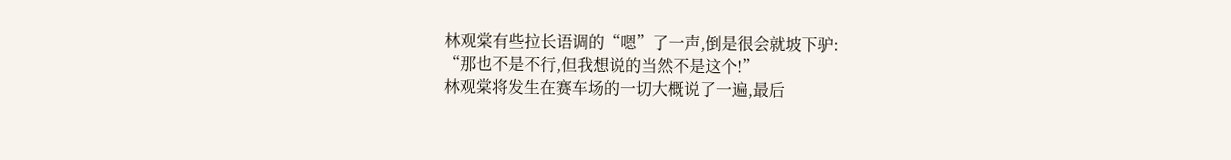林观棠有些拉长语调的“嗯”了一声,倒是很会就坡下驴:
“那也不是不行,但我想说的当然不是这个!”
林观棠将发生在赛车场的一切大概说了一遍,最后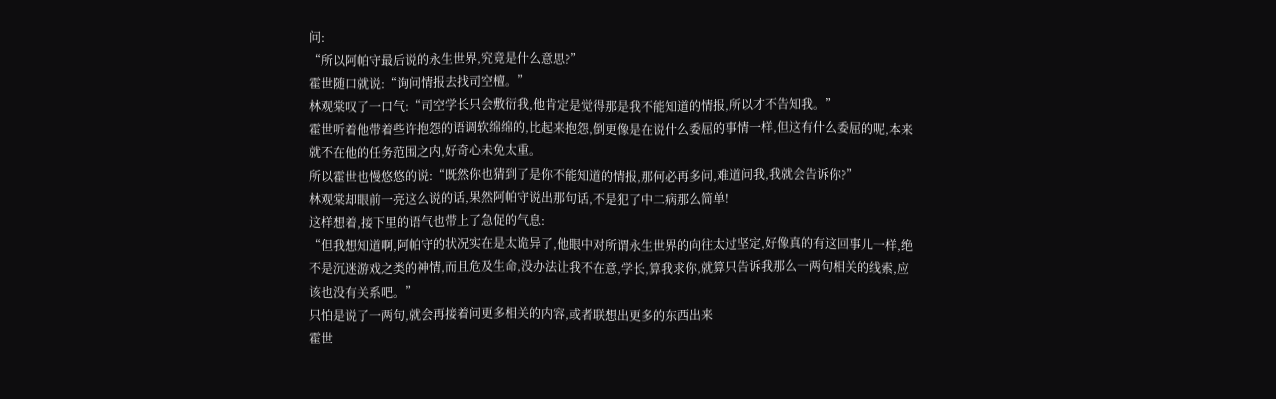问:
“所以阿帕守最后说的永生世界,究竟是什么意思?”
霍世随口就说:“询问情报去找司空檀。”
林观棠叹了一口气:“司空学长只会敷衍我,他肯定是觉得那是我不能知道的情报,所以才不告知我。”
霍世听着他带着些许抱怨的语调软绵绵的,比起来抱怨,倒更像是在说什么委屈的事情一样,但这有什么委屈的呢,本来就不在他的任务范围之内,好奇心未免太重。
所以霍世也慢悠悠的说:“既然你也猜到了是你不能知道的情报,那何必再多问,难道问我,我就会告诉你?”
林观棠却眼前一亮这么说的话,果然阿帕守说出那句话,不是犯了中二病那么简单!
这样想着,接下里的语气也带上了急促的气息:
“但我想知道啊,阿帕守的状况实在是太诡异了,他眼中对所谓永生世界的向往太过坚定,好像真的有这回事儿一样,绝不是沉迷游戏之类的神情,而且危及生命,没办法让我不在意,学长,算我求你,就算只告诉我那么一两句相关的线索,应该也没有关系吧。”
只怕是说了一两句,就会再接着问更多相关的内容,或者联想出更多的东西出来
霍世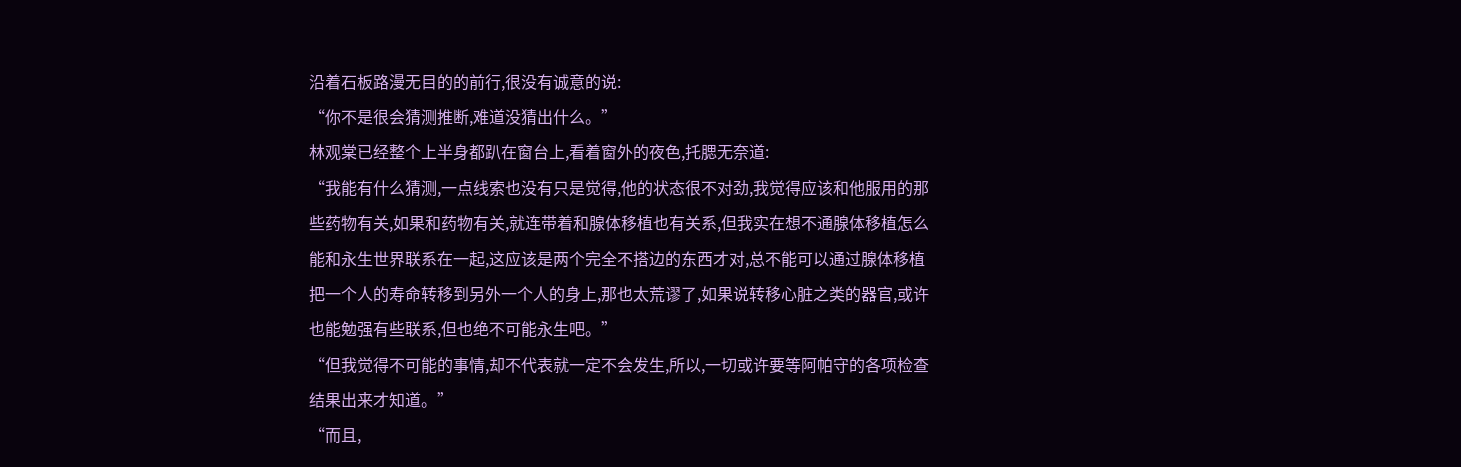沿着石板路漫无目的的前行,很没有诚意的说:
“你不是很会猜测推断,难道没猜出什么。”
林观棠已经整个上半身都趴在窗台上,看着窗外的夜色,托腮无奈道:
“我能有什么猜测,一点线索也没有只是觉得,他的状态很不对劲,我觉得应该和他服用的那些药物有关,如果和药物有关,就连带着和腺体移植也有关系,但我实在想不通腺体移植怎么能和永生世界联系在一起,这应该是两个完全不搭边的东西才对,总不能可以通过腺体移植把一个人的寿命转移到另外一个人的身上,那也太荒谬了,如果说转移心脏之类的器官,或许也能勉强有些联系,但也绝不可能永生吧。”
“但我觉得不可能的事情,却不代表就一定不会发生,所以,一切或许要等阿帕守的各项检查结果出来才知道。”
“而且,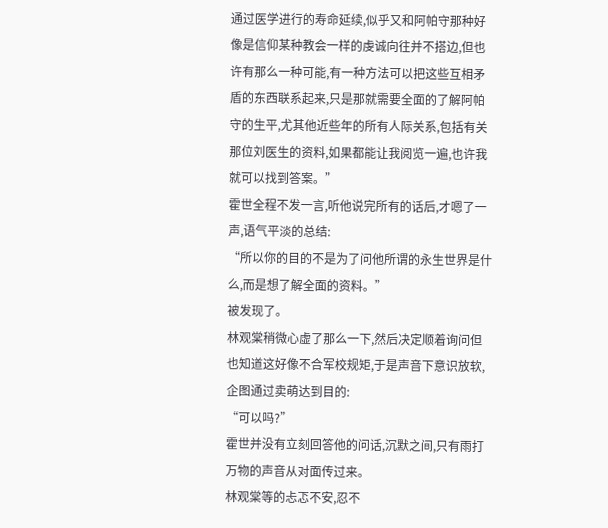通过医学进行的寿命延续,似乎又和阿帕守那种好像是信仰某种教会一样的虔诚向往并不搭边,但也许有那么一种可能,有一种方法可以把这些互相矛盾的东西联系起来,只是那就需要全面的了解阿帕守的生平,尤其他近些年的所有人际关系,包括有关那位刘医生的资料,如果都能让我阅览一遍,也许我就可以找到答案。”
霍世全程不发一言,听他说完所有的话后,才嗯了一声,语气平淡的总结:
“所以你的目的不是为了问他所谓的永生世界是什么,而是想了解全面的资料。”
被发现了。
林观棠稍微心虚了那么一下,然后决定顺着询问但也知道这好像不合军校规矩,于是声音下意识放软,企图通过卖萌达到目的:
“可以吗?”
霍世并没有立刻回答他的问话,沉默之间,只有雨打万物的声音从对面传过来。
林观棠等的忐忑不安,忍不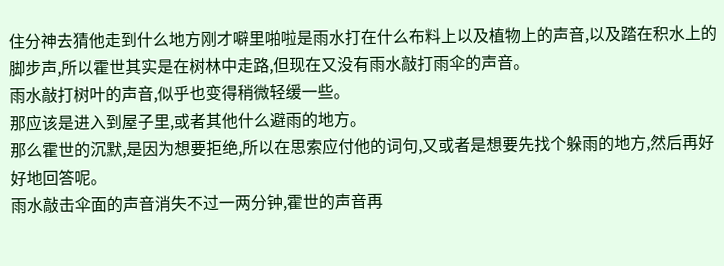住分神去猜他走到什么地方刚才噼里啪啦是雨水打在什么布料上以及植物上的声音,以及踏在积水上的脚步声,所以霍世其实是在树林中走路,但现在又没有雨水敲打雨伞的声音。
雨水敲打树叶的声音,似乎也变得稍微轻缓一些。
那应该是进入到屋子里,或者其他什么避雨的地方。
那么霍世的沉默,是因为想要拒绝,所以在思索应付他的词句,又或者是想要先找个躲雨的地方,然后再好好地回答呢。
雨水敲击伞面的声音消失不过一两分钟,霍世的声音再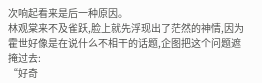次响起看来是后一种原因。
林观棠来不及雀跃,脸上就先浮现出了茫然的神情,因为霍世好像是在说什么不相干的话题,企图把这个问题遮掩过去:
“好奇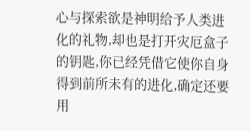心与探索欲是神明给予人类进化的礼物,却也是打开灾厄盒子的钥匙,你已经凭借它使你自身得到前所未有的进化,确定还要用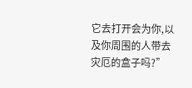它去打开会为你,以及你周围的人带去灾厄的盒子吗?”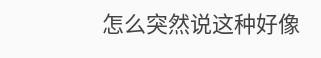怎么突然说这种好像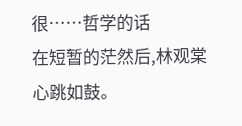很……哲学的话
在短暂的茫然后,林观棠心跳如鼓。